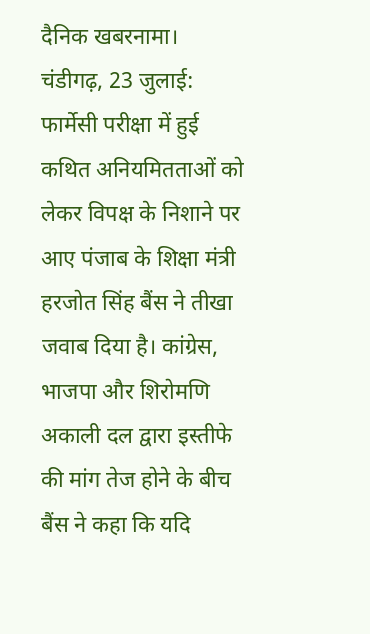दैनिक खबरनामा। चंडीगढ़, 23 जुलाई: फार्मेसी परीक्षा में हुई कथित अनियमितताओं को लेकर विपक्ष के निशाने पर आए पंजाब के शिक्षा मंत्री हरजोत सिंह बैंस ने तीखा जवाब दिया है। कांग्रेस, भाजपा और शिरोमणि अकाली दल द्वारा इस्तीफे की मांग तेज होने के बीच बैंस ने कहा कि यदि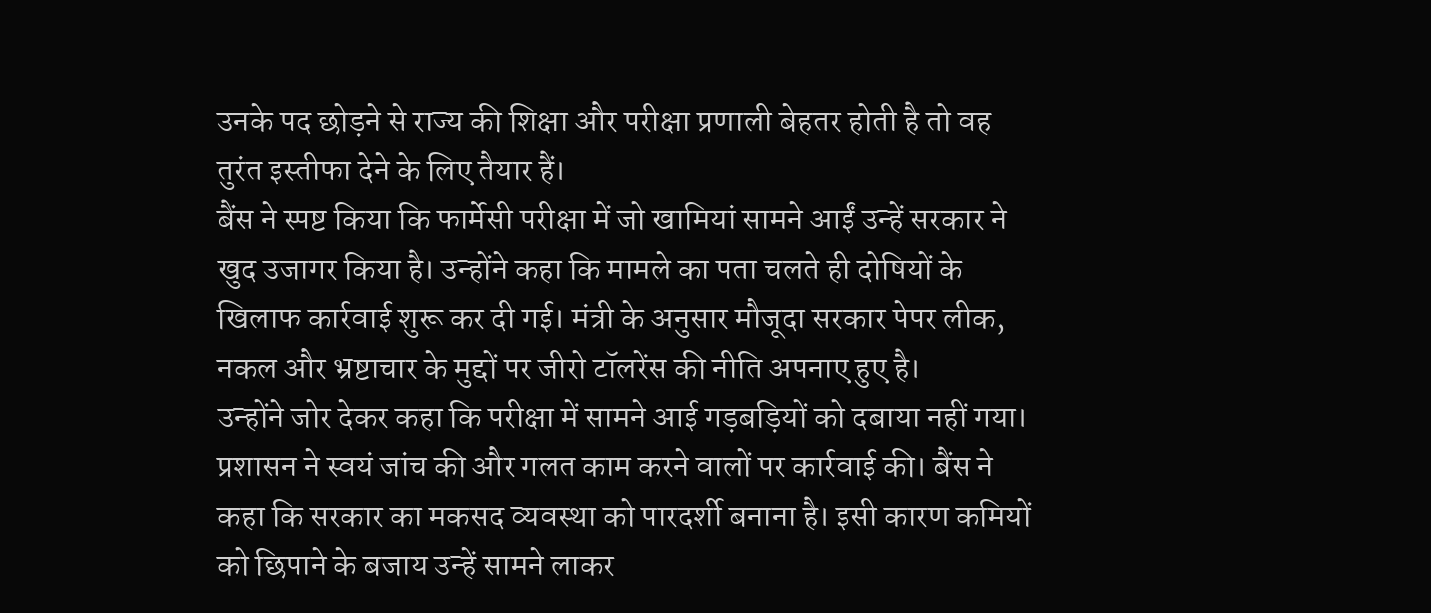उनके पद छोड़ने से राज्य की शिक्षा और परीक्षा प्रणाली बेहतर होती है तो वह तुरंत इस्तीफा देने के लिए तैयार हैं।
बैंस ने स्पष्ट किया कि फार्मेसी परीक्षा में जो खामियां सामने आईं उन्हें सरकार ने खुद उजागर किया है। उन्होंने कहा कि मामले का पता चलते ही दोषियों के खिलाफ कार्रवाई शुरू कर दी गई। मंत्री के अनुसार मौजूदा सरकार पेपर लीक, नकल और भ्रष्टाचार के मुद्दों पर जीरो टॉलरेंस की नीति अपनाए हुए है।
उन्होंने जोर देकर कहा कि परीक्षा में सामने आई गड़बड़ियों को दबाया नहीं गया। प्रशासन ने स्वयं जांच की और गलत काम करने वालों पर कार्रवाई की। बैंस ने कहा कि सरकार का मकसद व्यवस्था को पारदर्शी बनाना है। इसी कारण कमियों को छिपाने के बजाय उन्हें सामने लाकर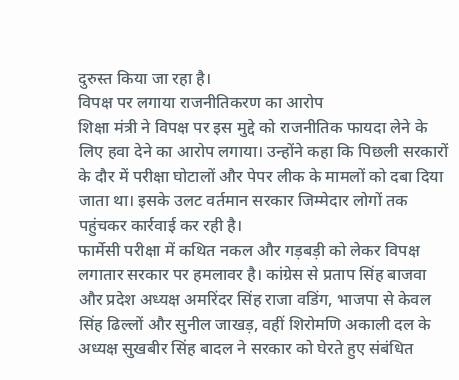दुरुस्त किया जा रहा है।
विपक्ष पर लगाया राजनीतिकरण का आरोप
शिक्षा मंत्री ने विपक्ष पर इस मुद्दे को राजनीतिक फायदा लेने के लिए हवा देने का आरोप लगाया। उन्होंने कहा कि पिछली सरकारों के दौर में परीक्षा घोटालों और पेपर लीक के मामलों को दबा दिया जाता था। इसके उलट वर्तमान सरकार जिम्मेदार लोगों तक पहुंचकर कार्रवाई कर रही है।
फार्मेसी परीक्षा में कथित नकल और गड़बड़ी को लेकर विपक्ष लगातार सरकार पर हमलावर है। कांग्रेस से प्रताप सिंह बाजवा और प्रदेश अध्यक्ष अमरिंदर सिंह राजा वडिंग, भाजपा से केवल सिंह ढिल्लों और सुनील जाखड़, वहीं शिरोमणि अकाली दल के अध्यक्ष सुखबीर सिंह बादल ने सरकार को घेरते हुए संबंधित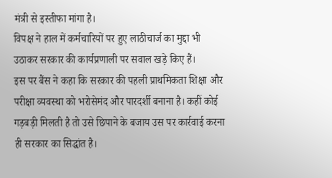मंत्री से इस्तीफा मांगा है।
विपक्ष ने हाल में कर्मचारियों पर हुए लाठीचार्ज का मुद्दा भी उठाकर सरकार की कार्यप्रणाली पर सवाल खड़े किए हैं।
इस पर बैंस ने कहा कि सरकार की पहली प्राथमिकता शिक्षा और परीक्षा व्यवस्था को भरोसेमंद और पारदर्शी बनाना है। कहीं कोई गड़बड़ी मिलती है तो उसे छिपाने के बजाय उस पर कार्रवाई करना ही सरकार का सिद्धांत है।